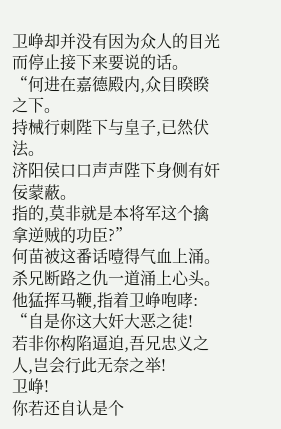卫峥却并没有因为众人的目光而停止接下来要说的话。
“何进在嘉德殿内,众目睽睽之下。
持械行刺陛下与皇子,已然伏法。
济阳侯口口声声陛下身侧有奸佞蒙蔽。
指的,莫非就是本将军这个擒拿逆贼的功臣?”
何苗被这番话噎得气血上涌。
杀兄断路之仇一道涌上心头。
他猛挥马鞭,指着卫峥咆哮:
“自是你这大奸大恶之徒!
若非你构陷逼迫,吾兄忠义之人,岂会行此无奈之举!
卫峥!
你若还自认是个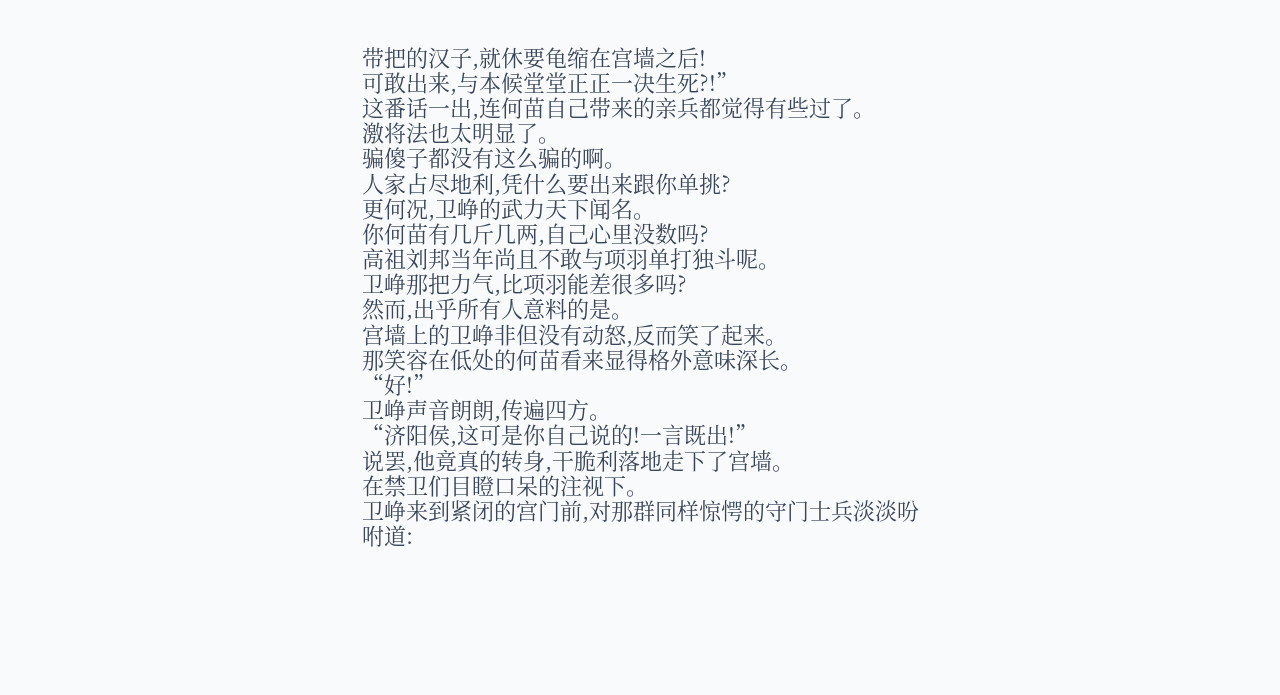带把的汉子,就休要龟缩在宫墙之后!
可敢出来,与本候堂堂正正一决生死?!”
这番话一出,连何苗自己带来的亲兵都觉得有些过了。
激将法也太明显了。
骗傻子都没有这么骗的啊。
人家占尽地利,凭什么要出来跟你单挑?
更何况,卫峥的武力天下闻名。
你何苗有几斤几两,自己心里没数吗?
高祖刘邦当年尚且不敢与项羽单打独斗呢。
卫峥那把力气,比项羽能差很多吗?
然而,出乎所有人意料的是。
宫墙上的卫峥非但没有动怒,反而笑了起来。
那笑容在低处的何苗看来显得格外意味深长。
“好!”
卫峥声音朗朗,传遍四方。
“济阳侯,这可是你自己说的!一言既出!”
说罢,他竟真的转身,干脆利落地走下了宫墙。
在禁卫们目瞪口呆的注视下。
卫峥来到紧闭的宫门前,对那群同样惊愕的守门士兵淡淡吩咐道: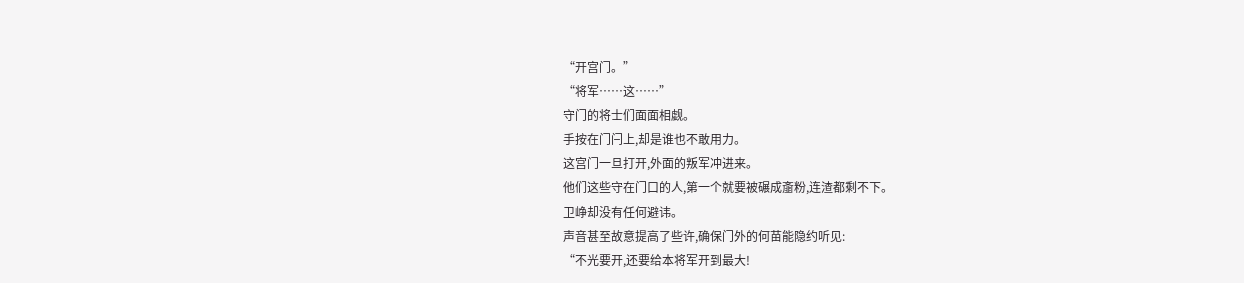“开宫门。”
“将军……这……”
守门的将士们面面相觑。
手按在门闩上,却是谁也不敢用力。
这宫门一旦打开,外面的叛军冲进来。
他们这些守在门口的人,第一个就要被碾成齑粉,连渣都剩不下。
卫峥却没有任何避讳。
声音甚至故意提高了些许,确保门外的何苗能隐约听见:
“不光要开,还要给本将军开到最大!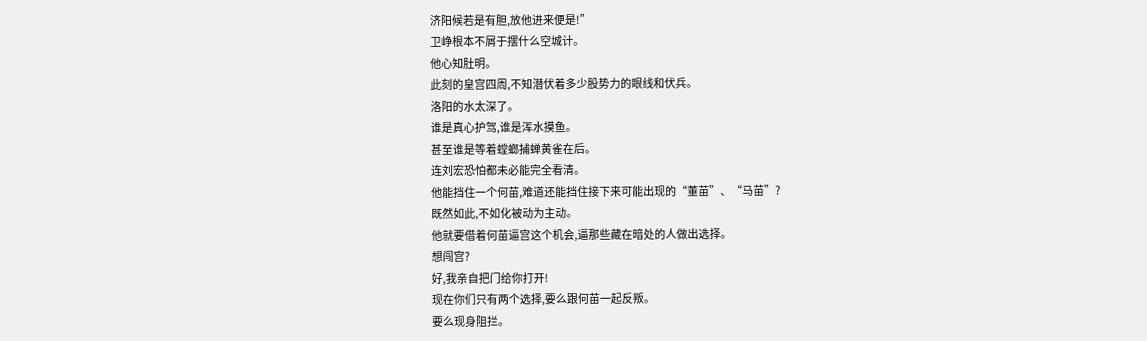济阳候若是有胆,放他进来便是!”
卫峥根本不屑于摆什么空城计。
他心知肚明。
此刻的皇宫四周,不知潜伏着多少股势力的眼线和伏兵。
洛阳的水太深了。
谁是真心护驾,谁是浑水摸鱼。
甚至谁是等着螳螂捕蝉黄雀在后。
连刘宏恐怕都未必能完全看清。
他能挡住一个何苗,难道还能挡住接下来可能出现的“董苗”、“马苗”?
既然如此,不如化被动为主动。
他就要借着何苗逼宫这个机会,逼那些藏在暗处的人做出选择。
想闯宫?
好,我亲自把门给你打开!
现在你们只有两个选择,要么跟何苗一起反叛。
要么现身阻拦。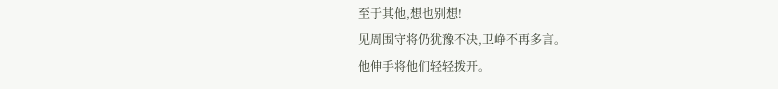至于其他,想也别想!
见周围守将仍犹豫不决,卫峥不再多言。
他伸手将他们轻轻拨开。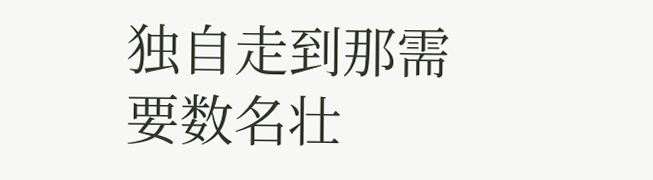独自走到那需要数名壮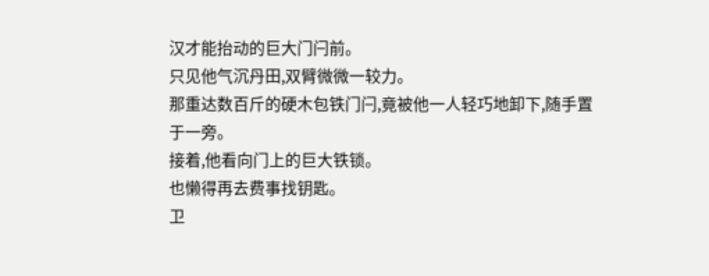汉才能抬动的巨大门闩前。
只见他气沉丹田,双臂微微一较力。
那重达数百斤的硬木包铁门闩,竟被他一人轻巧地卸下,随手置于一旁。
接着,他看向门上的巨大铁锁。
也懒得再去费事找钥匙。
卫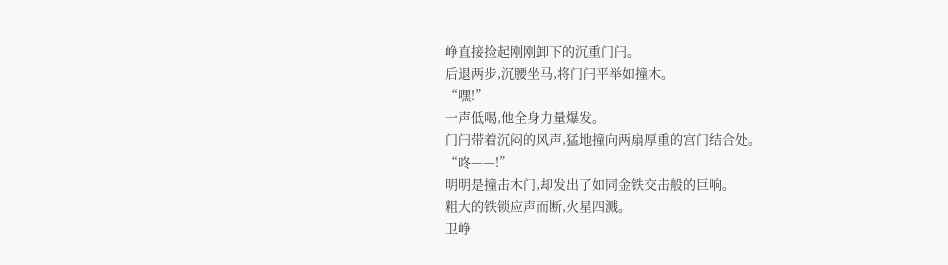峥直接捡起刚刚卸下的沉重门闩。
后退两步,沉腰坐马,将门闩平举如撞木。
“嘿!”
一声低喝,他全身力量爆发。
门闩带着沉闷的风声,猛地撞向两扇厚重的宫门结合处。
“咚——!”
明明是撞击木门,却发出了如同金铁交击般的巨响。
粗大的铁锁应声而断,火星四溅。
卫峥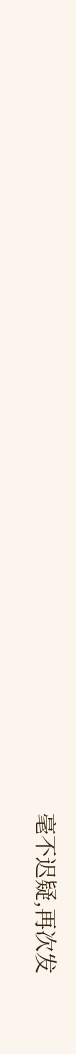毫不迟疑,再次发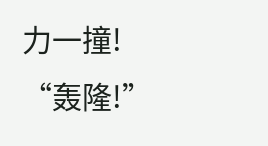力一撞!
“轰隆!”